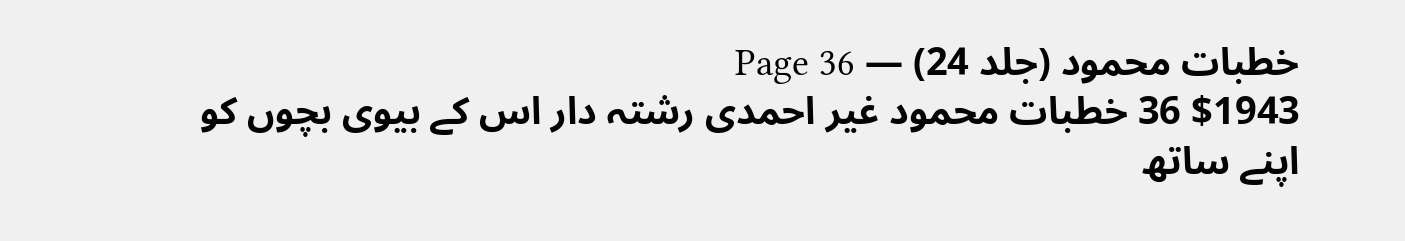خطبات محمود (جلد 24) — Page 36
$1943 36 خطبات محمود غیر احمدی رشتہ دار اس کے بیوی بچوں کو اپنے ساتھ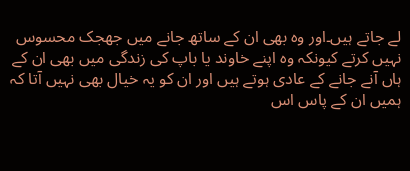لے جاتے ہیں۔اور وہ بھی ان کے ساتھ جانے میں جھجک محسوس نہیں کرتے کیونکہ وہ اپنے خاوند یا باپ کی زندگی میں بھی ان کے ہاں آنے جانے کے عادی ہوتے ہیں اور ان کو یہ خیال بھی نہیں آتا کہ ہمیں ان کے پاس اس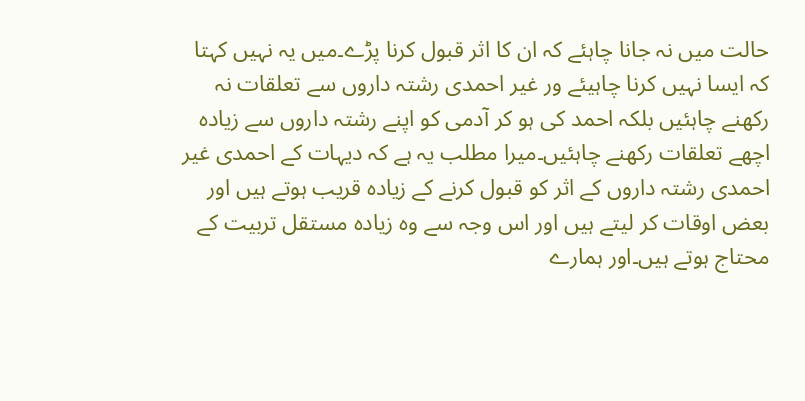حالت میں نہ جانا چاہئے کہ ان کا اثر قبول کرنا پڑے۔میں یہ نہیں کہتا کہ ایسا نہیں کرنا چاہیئے ور غیر احمدی رشتہ داروں سے تعلقات نہ رکھنے چاہئیں بلکہ احمد کی ہو کر آدمی کو اپنے رشتہ داروں سے زیادہ اچھے تعلقات رکھنے چاہئیں۔میرا مطلب یہ ہے کہ دیہات کے احمدی غیر احمدی رشتہ داروں کے اثر کو قبول کرنے کے زیادہ قریب ہوتے ہیں اور بعض اوقات کر لیتے ہیں اور اس وجہ سے وہ زیادہ مستقل تربیت کے محتاج ہوتے ہیں۔اور ہمارے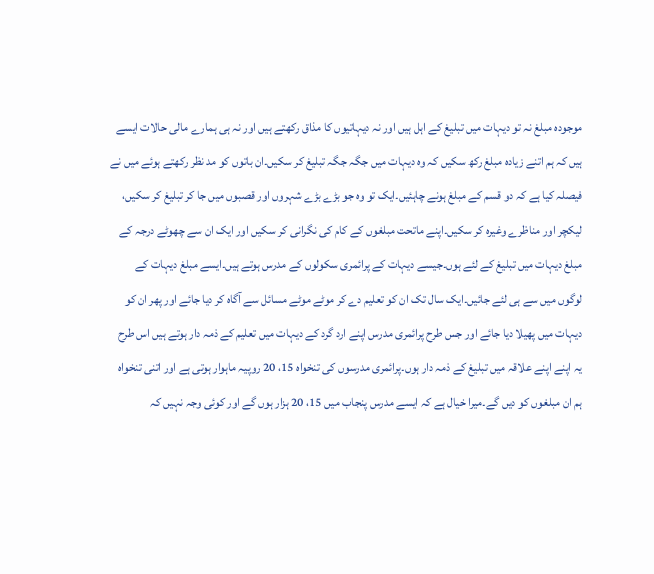موجودہ مبلغ نہ تو دیہات میں تبلیغ کے اہل ہیں اور نہ دیہاتیوں کا مذاق رکھتے ہیں اور نہ ہی ہمارے مالی حالات ایسے ہیں کہ ہم اتنے زیادہ مبلغ رکھ سکیں کہ وہ دیہات میں جگہ جگہ تبلیغ کر سکیں۔ان باتوں کو مد نظر رکھتے ہوئے میں نے فیصلہ کیا ہے کہ دو قسم کے مبلغ ہونے چاہئیں۔ایک تو وہ جو بڑے بڑے شہروں اور قصبوں میں جا کر تبلیغ کر سکیں، لیکچر اور مناظرے وغیرہ کر سکیں۔اپنے ماتحت مبلغوں کے کام کی نگرانی کر سکیں اور ایک ان سے چھوٹے درجہ کے مبلغ دیہات میں تبلیغ کے لئے ہوں۔جیسے دیہات کے پرائمری سکولوں کے مدرس ہوتے ہیں۔ایسے مبلغ دیہات کے لوگوں میں سے ہی لئے جائیں۔ایک سال تک ان کو تعلیم دے کر موٹے موٹے مسائل سے آگاہ کر دیا جائے اور پھر ان کو دیہات میں پھیلا دیا جائے اور جس طرح پرائمری مدرس اپنے ارد گرد کے دیہات میں تعلیم کے ذمہ دار ہوتے ہیں اس طرح یہ اپنے اپنے علاقہ میں تبلیغ کے ذمہ دار ہوں۔پرائمری مدرسوں کی تنخواہ 15، 20 روپیہ ماہوار ہوتی ہے اور اتنی تنخواہ ہم ان مبلغوں کو دیں گے۔میرا خیال ہے کہ ایسے مدرس پنجاب میں 15، 20 ہزار ہوں گے اور کوئی وجہ نہیں کہ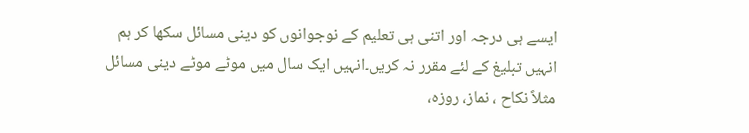ایسے ہی درجہ اور اتنی ہی تعلیم کے نوجوانوں کو دینی مسائل سکھا کر ہم انہیں تبلیغ کے لئے مقرر نہ کریں۔انہیں ایک سال میں موٹے موٹے دینی مسائل مثلاً نکاح ، نماز، روزہ،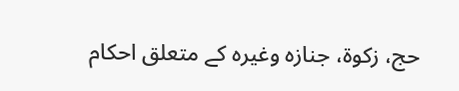حج، زکوۃ، جنازہ وغیرہ کے متعلق احکام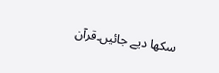سکھا دیے جائیں۔قرآن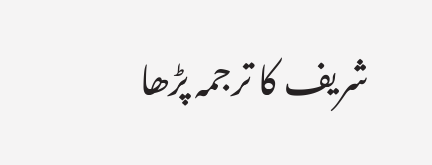شریف کا ترجمہ پڑھا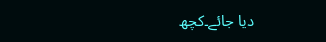دیا جائے۔کچھ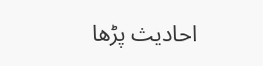احادیث پڑھا